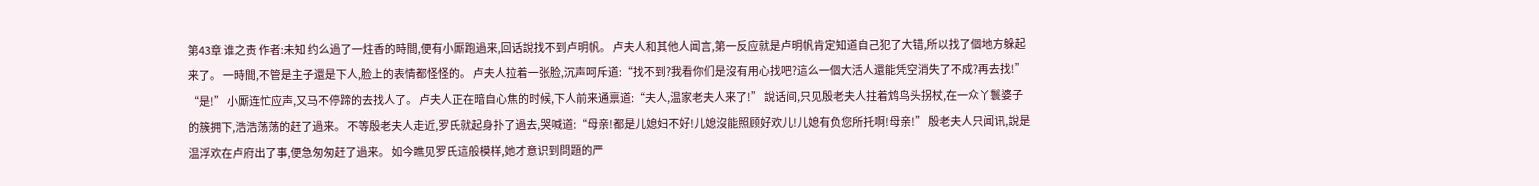第43章 谁之责 作者:未知 约么過了一炷香的時間,便有小厮跑過来,回话說找不到卢明帆。 卢夫人和其他人闻言,第一反应就是卢明帆肯定知道自己犯了大错,所以找了個地方躲起来了。 一時間,不管是主子還是下人,脸上的表情都怪怪的。 卢夫人拉着一张脸,沉声呵斥道:“找不到?我看你们是沒有用心找吧?這么一個大活人還能凭空消失了不成?再去找!” “是!” 小厮连忙应声,又马不停蹄的去找人了。 卢夫人正在暗自心焦的时候,下人前来通禀道:“夫人,温家老夫人来了!” 說话间,只见殷老夫人拄着鸩鸟头拐杖,在一众丫鬟婆子的簇拥下,浩浩荡荡的赶了過来。 不等殷老夫人走近,罗氏就起身扑了過去,哭喊道:“母亲!都是儿媳妇不好!儿媳沒能照顾好欢儿!儿媳有负您所托啊!母亲!” 殷老夫人只闻讯,說是温浮欢在卢府出了事,便急匆匆赶了過来。 如今瞧见罗氏這般模样,她才意识到問題的严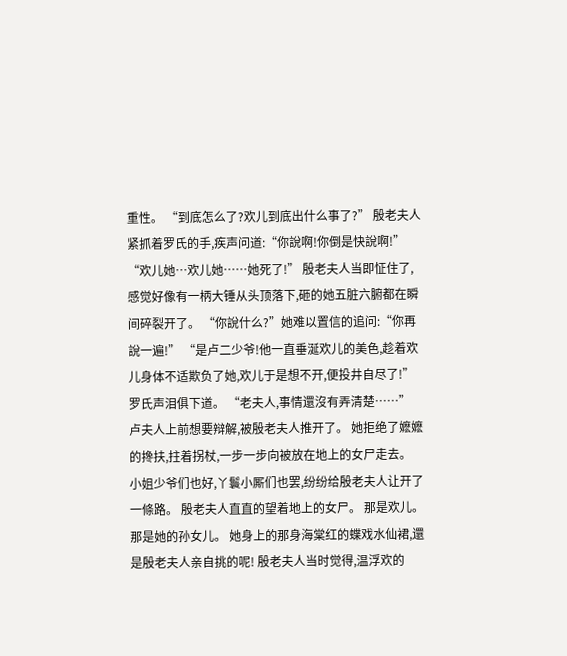重性。 “到底怎么了?欢儿到底出什么事了?” 殷老夫人紧抓着罗氏的手,疾声问道:“你說啊!你倒是快說啊!” “欢儿她…欢儿她……她死了!” 殷老夫人当即怔住了,感觉好像有一柄大锤从头顶落下,砸的她五脏六腑都在瞬间碎裂开了。 “你說什么?”她难以置信的追问:“你再說一遍!” “是卢二少爷!他一直垂涎欢儿的美色,趁着欢儿身体不适欺负了她,欢儿于是想不开,便投井自尽了!”罗氏声泪俱下道。 “老夫人,事情還沒有弄清楚……” 卢夫人上前想要辩解,被殷老夫人推开了。 她拒绝了嬷嬷的搀扶,拄着拐杖,一步一步向被放在地上的女尸走去。 小姐少爷们也好,丫鬟小厮们也罢,纷纷给殷老夫人让开了一條路。 殷老夫人直直的望着地上的女尸。 那是欢儿。 那是她的孙女儿。 她身上的那身海棠红的蝶戏水仙裙,還是殷老夫人亲自挑的呢! 殷老夫人当时觉得,温浮欢的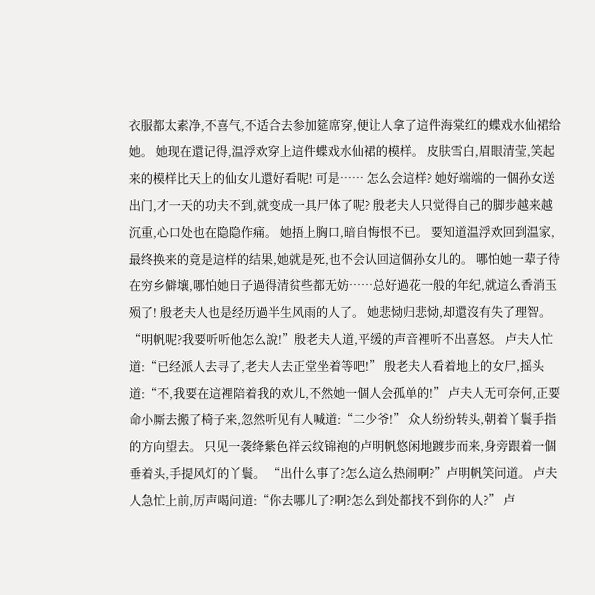衣服都太素净,不喜气,不适合去参加筵席穿,便让人拿了這件海棠红的蝶戏水仙裙给她。 她现在還记得,温浮欢穿上這件蝶戏水仙裙的模样。 皮肤雪白,眉眼清莹,笑起来的模样比天上的仙女儿還好看呢! 可是…… 怎么会這样? 她好端端的一個孙女送出门,才一天的功夫不到,就变成一具尸体了呢? 殷老夫人只觉得自己的脚步越来越沉重,心口处也在隐隐作痛。 她捂上胸口,暗自悔恨不已。 要知道温浮欢回到温家,最终换来的竟是這样的结果,她就是死,也不会认回這個孙女儿的。 哪怕她一辈子待在穷乡僻壤,哪怕她日子過得清贫些都无妨……总好過花一般的年纪,就這么香消玉殒了! 殷老夫人也是经历過半生风雨的人了。 她悲恸归悲恸,却還沒有失了理智。 “明帆呢?我要听听他怎么說!”殷老夫人道,平缓的声音裡听不出喜怒。 卢夫人忙道:“已经派人去寻了,老夫人去正堂坐着等吧!” 殷老夫人看着地上的女尸,摇头道:“不,我要在這裡陪着我的欢儿,不然她一個人会孤单的!” 卢夫人无可奈何,正要命小厮去搬了椅子来,忽然听见有人喊道:“二少爷!” 众人纷纷转头,朝着丫鬟手指的方向望去。 只见一袭绛紫色祥云纹锦袍的卢明帆悠闲地踱步而来,身旁跟着一個垂着头,手提风灯的丫鬟。 “出什么事了?怎么這么热闹啊?”卢明帆笑问道。 卢夫人急忙上前,厉声喝问道:“你去哪儿了?啊?怎么到处都找不到你的人?” 卢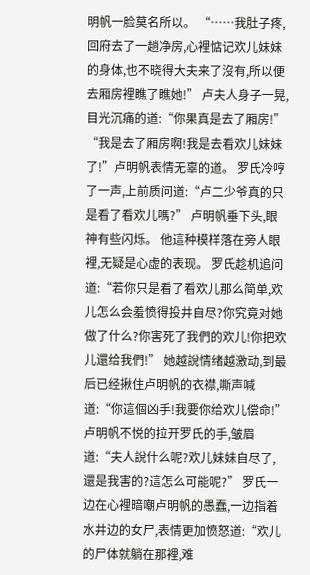明帆一脸莫名所以。 “……我肚子疼,回府去了一趟净房,心裡惦记欢儿妹妹的身体,也不晓得大夫来了沒有,所以便去厢房裡瞧了瞧她!” 卢夫人身子一晃,目光沉痛的道:“你果真是去了厢房!” “我是去了厢房啊!我是去看欢儿妹妹了!”卢明帆表情无辜的道。 罗氏冷哼了一声,上前质问道:“卢二少爷真的只是看了看欢儿嗎?” 卢明帆垂下头,眼神有些闪烁。 他這种模样落在旁人眼裡,无疑是心虚的表现。 罗氏趁机追问道:“若你只是看了看欢儿那么简单,欢儿怎么会羞愤得投井自尽?你究竟对她做了什么?你害死了我們的欢儿!你把欢儿還给我們!” 她越說情绪越激动,到最后已经揪住卢明帆的衣襟,嘶声喊道:“你這個凶手!我要你给欢儿偿命!” 卢明帆不悦的拉开罗氏的手,皱眉道:“夫人說什么呢?欢儿妹妹自尽了,還是我害的?這怎么可能呢?” 罗氏一边在心裡暗嘲卢明帆的愚蠢,一边指着水井边的女尸,表情更加愤怒道:“欢儿的尸体就躺在那裡,难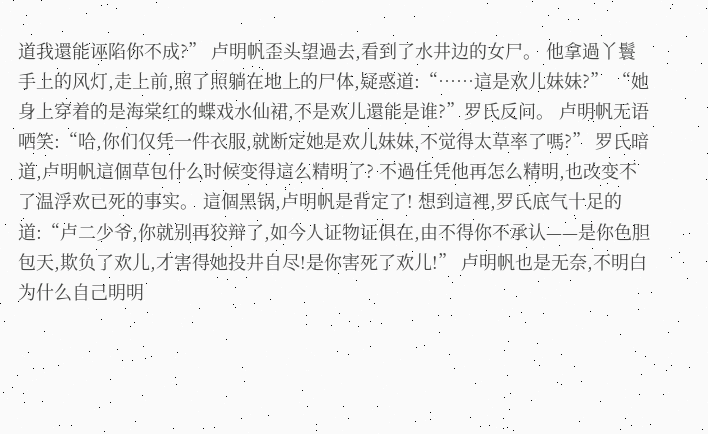道我還能诬陷你不成?” 卢明帆歪头望過去,看到了水井边的女尸。 他拿過丫鬟手上的风灯,走上前,照了照躺在地上的尸体,疑惑道:“……這是欢儿妹妹?” “她身上穿着的是海棠红的蝶戏水仙裙,不是欢儿還能是谁?”罗氏反问。 卢明帆无语哂笑:“哈,你们仅凭一件衣服,就断定她是欢儿妹妹,不觉得太草率了嗎?” 罗氏暗道,卢明帆這個草包什么时候变得這么精明了? 不過任凭他再怎么精明,也改变不了温浮欢已死的事实。 這個黑锅,卢明帆是背定了! 想到這裡,罗氏底气十足的道:“卢二少爷,你就别再狡辩了,如今人证物证俱在,由不得你不承认——是你色胆包天,欺负了欢儿,才害得她投井自尽!是你害死了欢儿!” 卢明帆也是无奈,不明白为什么自己明明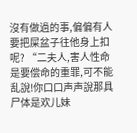沒有做過的事,偏偏有人要把屎盆子往他身上扣呢? “二夫人,害人性命是要偿命的重罪,可不能乱說!你口口声声說那具尸体是欢儿妹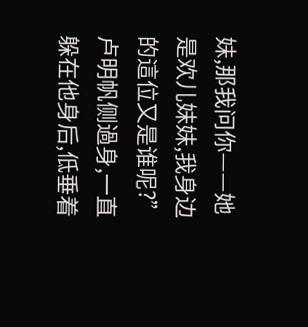妹,那我问你——她是欢儿妹妹,我身边的這位又是谁呢?” 卢明帆侧過身,一直躲在他身后,低垂着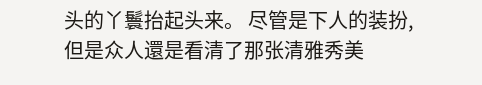头的丫鬟抬起头来。 尽管是下人的装扮,但是众人還是看清了那张清雅秀美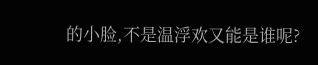的小脸,不是温浮欢又能是谁呢?